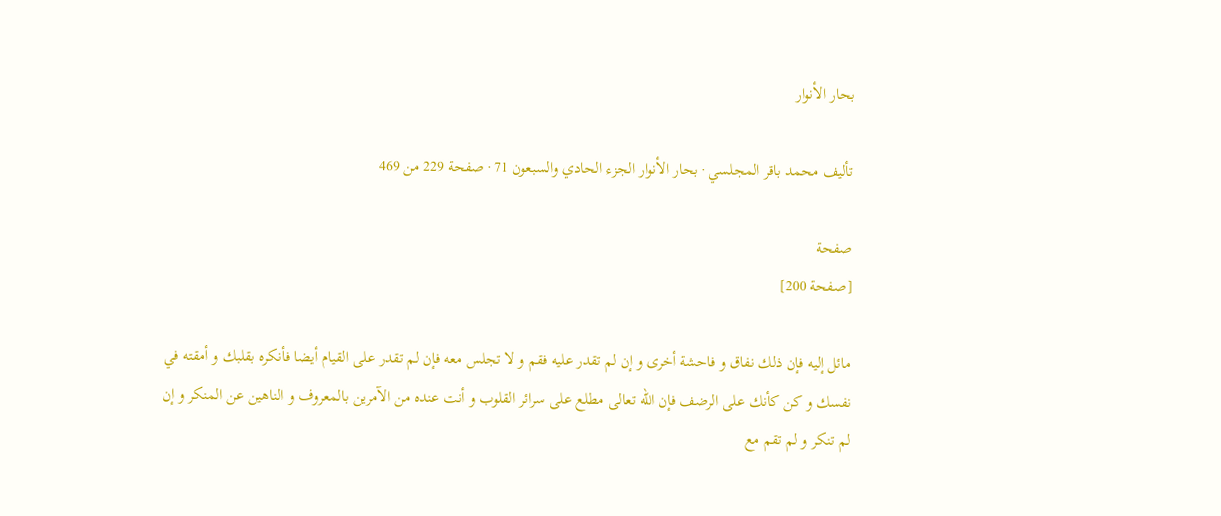بحار الأنوار

تأليف محمد باقر المجلسي · بحار الأنوار الجزء الحادي والسبعون 71 · صفحة 229 من 469

صفحة
[صفحة 200]

مائل إليه فإن ذلك نفاق و فاحشة أخرى و إن لم تقدر عليه فقم و لا تجلس معه فإن لم تقدر على القيام أيضا فأنكره بقلبك و أمقته في نفسك و كن كأنك على الرضف فإن الله تعالى مطلع على سرائر القلوب و أنت عنده من الآمرين بالمعروف و الناهين عن المنكر و إن لم تنكر و لم تقم مع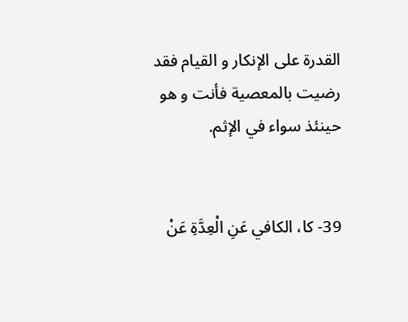القدرة على الإنكار و القيام فقد رضيت بالمعصية فأنت و هو حينئذ سواء في الإثم.


39- كا، الكافي عَنِ الْعِدَّةِ عَنْ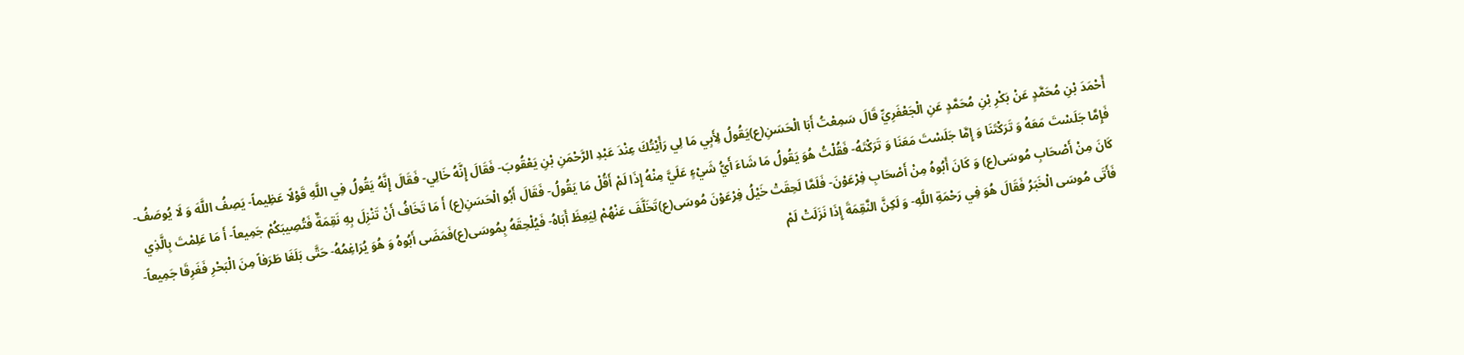أَحْمَدَ بْنِ مُحَمَّدٍ عَنْ بَكْرِ بْنِ مُحَمَّدٍ عَنِ الْجَعْفَرِيِّ قَالَ سَمِعْتُ أَبَا الْحَسَنِ(ع)يَقُولُ لِأَبِي مَا لِي رَأَيْتُكَ عِنْدَ عَبْدِ الرَّحْمَنِ بْنِ يَعْقُوبَ- فَقَالَ إِنَّهُ خَالِي- فَقَالَ إِنَّهُ يَقُولُ فِي اللَّهِ قَوْلًا عَظِيماً- يَصِفُ اللَّهَ وَ لَا يُوصَفُ- فَإِمَّا جَلَسْتَ مَعَهُ وَ تَرَكْتَنَا وَ إِمَّا جَلَسْتَ مَعَنَا وَ تَرَكْتَهُ- فَقُلْتُ هُوَ يَقُولُ مَا شَاءَ أَيُّ شَيْءٍ عَلَيَّ مِنْهُ إِذَا لَمْ أَقُلْ مَا يَقُولُ- فَقَالَ أَبُو الْحَسَنِ(ع) أَ مَا تَخَافُ أَنْ تَنْزِلَ بِهِ نَقِمَةٌ فَتُصِيبَكُمْ جَمِيعاً- أَ مَا عَلِمْتَ بِالَّذِي كَانَ مِنْ أَصْحَابِ مُوسَى(ع) وَ كَانَ أَبُوهُ مِنْ أَصْحَابِ فِرْعَوْنَ- فَلَمَّا لَحِقَتْ خَيْلُ فِرْعَوْنَ مُوسَى(ع)تَخَلَّفَ عَنْهُمْ لِيَعِظَ أَبَاهُ- فَيُلْحِقَهُ بِمُوسَى(ع)فَمَضَى أَبُوهُ وَ هُوَ يُرَاغِمُهُ- حَتَّى بَلَغَا طَرَفاً مِنَ الْبَحْرِ فَغَرِقَا جَمِيعاً- فَأَتَى مُوسَى الْخَبَرُ فَقَالَ هُوَ فِي رَحْمَةِ اللَّهِ- وَ لَكِنَّ النَّقِمَةَ إِذَا نَزَلَتْ لَمْ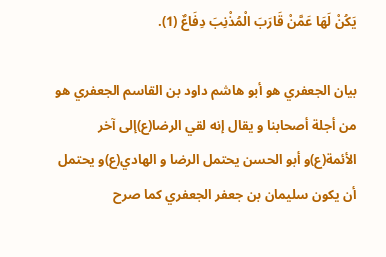يَكُنْ لَهَا عَمَّنْ قَارَبَ الْمُذْنِبَ دِفَاعٌ (1).

بيان الجعفري هو أبو هاشم داود بن القاسم الجعفري هو من أجلة أصحابنا و يقال إنه لقي الرضا(ع)إلى آخر الأئمة(ع)و أبو الحسن يحتمل الرضا و الهادي(ع)و يحتمل أن يكون سليمان بن جعفر الجعفري كما صرح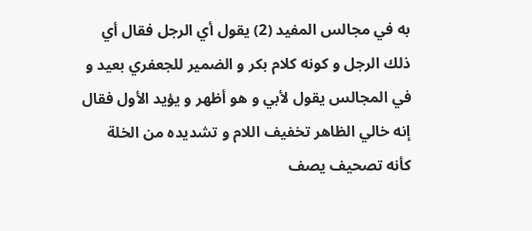به في مجالس المفيد (2) يقول أي الرجل فقال أي ذلك الرجل و كونه كلام بكر و الضمير للجعفري بعيد و في المجالس يقول لأبي و هو أظهر و يؤيد الأول فقال إنه خالي الظاهر تخفيف اللام و تشديده من الخلة كأنه تصحيف يصف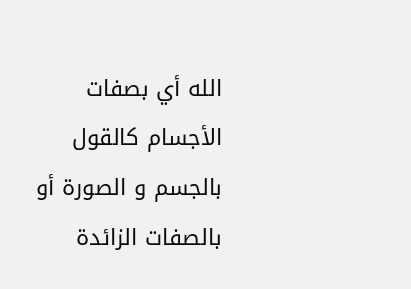الله أي بصفات الأجسام كالقول بالجسم و الصورة أو بالصفات الزائدة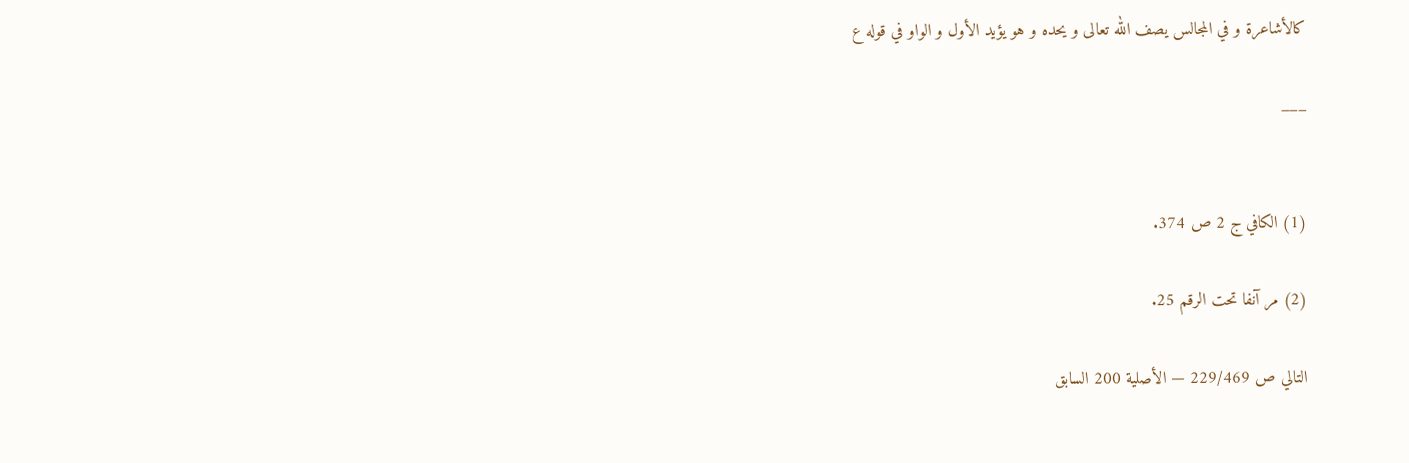كالأشاعرة و في المجالس يصف الله تعالى و يحده و هو يؤيد الأول و الواو في قوله ع

___


(1) الكافي ج 2 ص 374.

(2) مر آنفا تحت الرقم 25.

التالي ص 229/469 — الأصلية 200 السابق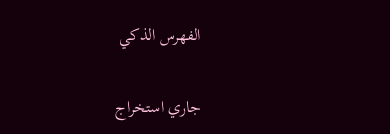الفهرس الذكي

جاري استخراج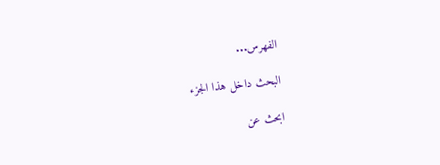الفهرس...

البحث داخل هذا الجزء

ابحث عن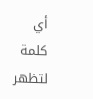أي كلمة لتظهر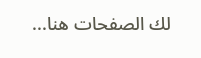لك الصفحات هنا...